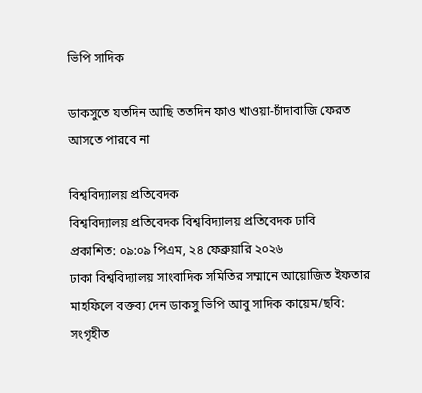ভিপি সাদিক

ডাকসুতে যতদিন আছি ততদিন ফাও খাওয়া-চাঁদাবাজি ফেরত আসতে পারবে না

বিশ্ববিদ্যালয় প্রতিবেদক
বিশ্ববিদ্যালয় প্রতিবেদক বিশ্ববিদ্যালয় প্রতিবেদক ঢাবি
প্রকাশিত: ০৯:০৯ পিএম, ২৪ ফেব্রুয়ারি ২০২৬
ঢাকা বিশ্ববিদ্যালয় সাংবাদিক সমিতির সম্মানে আয়োজিত ইফতার মাহফিলে বক্তব্য দেন ডাকসু ভিপি আবু সাদিক কায়েম/ছবি: সংগৃহীত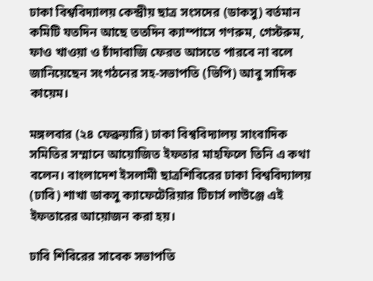ঢাকা বিশ্ববিদ্যালয় কেন্দ্রীয় ছাত্র সংসদের (ডাকসু) বর্তমান কমিটি যতদিন আছে ততদিন ক্যাম্পাসে গণরুম, গেস্টরুম, ফাও খাওয়া ও চাঁদাবাজি ফেরত আসতে পারবে না বলে জানিয়েছেন সংগঠনের সহ-সভাপতি (ভিপি) আবু সাদিক কায়েম।

মঙ্গলবার (২৪ ফেব্রুয়ারি) ঢাকা বিশ্ববিদ্যালয় সাংবাদিক সমিতির সম্মানে আয়োজিত ইফতার মাহফিলে তিনি এ কথা বলেন। বাংলাদেশ ইসলামী ছাত্রশিবিরের ঢাকা বিশ্ববিদ্যালয় (ঢাবি) শাখা ডাকসু ক্যাফেটেরিয়ার টিচার্স লাউঞ্জে এই ইফতারের আয়োজন করা হয়।

ঢাবি শিবিরের সাবেক সভাপতি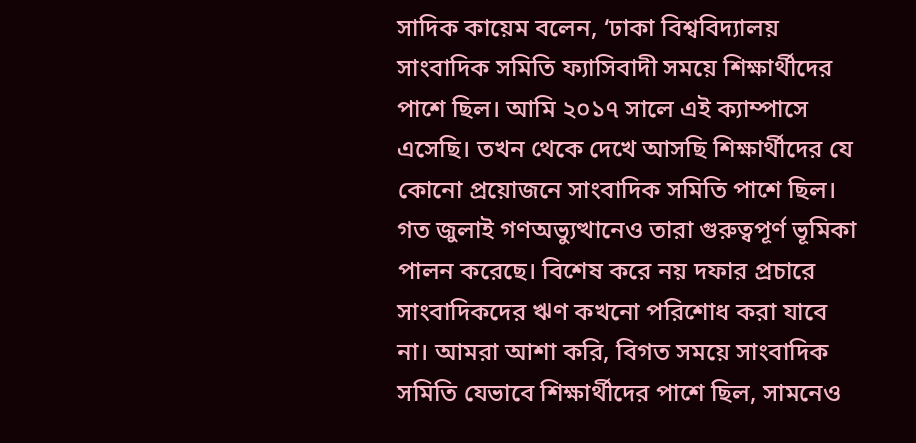সাদিক কায়েম বলেন, ‘ঢাকা বিশ্ববিদ্যালয় সাংবাদিক সমিতি ফ্যাসিবাদী সময়ে শিক্ষার্থীদের পাশে ছিল। আমি ২০১৭ সালে এই ক্যাম্পাসে এসেছি। তখন থেকে দেখে আসছি শিক্ষার্থীদের যে কোনো প্রয়োজনে সাংবাদিক সমিতি পাশে ছিল। গত জুলাই গণঅভ্যুত্থানেও তারা গুরুত্বপূর্ণ ভূমিকা পালন করেছে। বিশেষ করে নয় দফার প্রচারে সাংবাদিকদের ঋণ কখনো পরিশোধ করা যাবে না। আমরা আশা করি, বিগত সময়ে সাংবাদিক সমিতি যেভাবে শিক্ষার্থীদের পাশে ছিল, সামনেও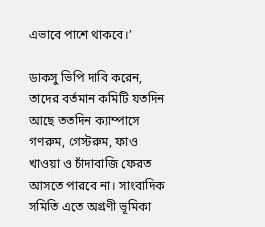এভাবে পাশে থাকবে।’

ডাকসু ভিপি দাবি করেন, তাদের বর্তমান কমিটি যতদিন আছে ততদিন ক্যাম্পাসে গণরুম, গেস্টরুম, ফাও খাওয়া ও চাঁদাবাজি ফেরত আসতে পারবে না। সাংবাদিক সমিতি এতে অগ্রণী ভূমিকা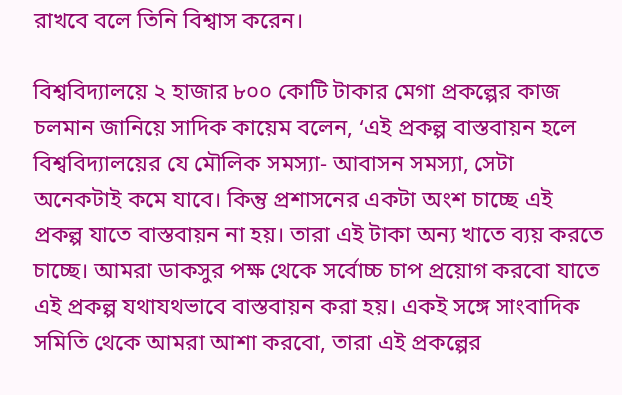রাখবে বলে তিনি বিশ্বাস করেন।

বিশ্ববিদ্যালয়ে ২ হাজার ৮০০ কোটি টাকার মেগা প্রকল্পের কাজ চলমান জানিয়ে সাদিক কায়েম বলেন, ‘এই প্রকল্প বাস্তবায়ন হলে বিশ্ববিদ্যালয়ের যে মৌলিক সমস্যা- আবাসন সমস্যা, সেটা অনেকটাই কমে যাবে। কিন্তু প্রশাসনের একটা অংশ চাচ্ছে এই প্রকল্প যাতে বাস্তবায়ন না হয়। তারা এই টাকা অন্য খাতে ব্যয় করতে চাচ্ছে। আমরা ডাকসুর পক্ষ থেকে সর্বোচ্চ চাপ প্রয়োগ করবো যাতে এই প্রকল্প যথাযথভাবে বাস্তবায়ন করা হয়। একই সঙ্গে সাংবাদিক সমিতি থেকে আমরা আশা করবো, তারা এই প্রকল্পের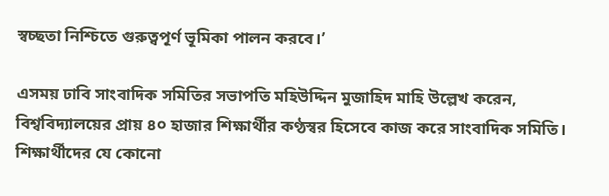স্বচ্ছতা নিশ্চিতে গুরুত্বপূর্ণ ভূমিকা পালন করবে।’

এসময় ঢাবি সাংবাদিক সমিতির সভাপতি মহিউদ্দিন মুজাহিদ মাহি উল্লেখ করেন, বিশ্ববিদ্যালয়ের প্রায় ৪০ হাজার শিক্ষার্থীর কণ্ঠস্বর হিসেবে কাজ করে সাংবাদিক সমিতি। শিক্ষার্থীদের যে কোনো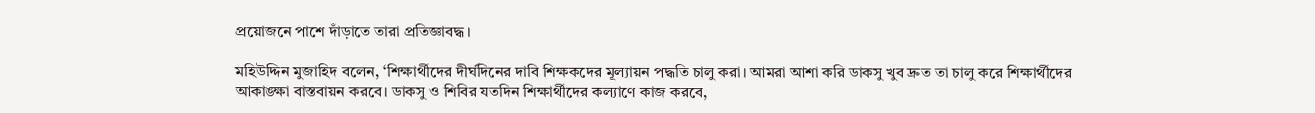প্রয়োজনে পাশে দাঁড়াতে তারা প্রতিজ্ঞাবদ্ধ।

মহিউদ্দিন মুজাহিদ বলেন, ‘শিক্ষার্থীদের দীর্ঘদিনের দাবি শিক্ষকদের মূল্যায়ন পদ্ধতি চালু করা। আমরা আশা করি ডাকসু খুব দ্রুত তা চালু করে শিক্ষার্থীদের আকাঙ্ক্ষা বাস্তবায়ন করবে। ডাকসু ও শিবির যতদিন শিক্ষার্থীদের কল্যাণে কাজ করবে,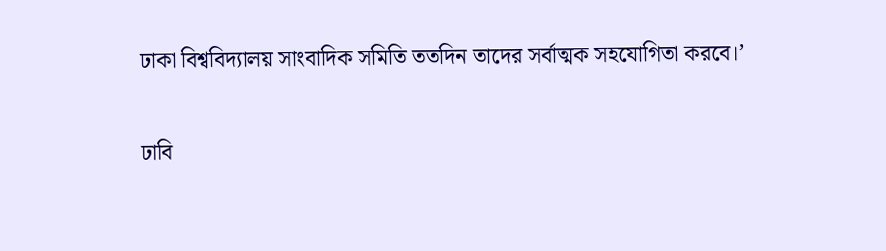ঢাকা বিশ্ববিদ্যালয় সাংবাদিক সমিতি ততদিন তাদের সর্বাত্মক সহযোগিতা করবে।’

ঢাবি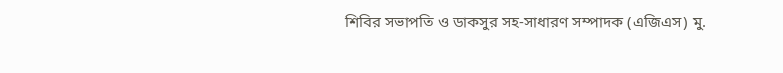শিবির সভাপতি ও ডাকসুর সহ-সাধারণ সম্পাদক (এজিএস) মু.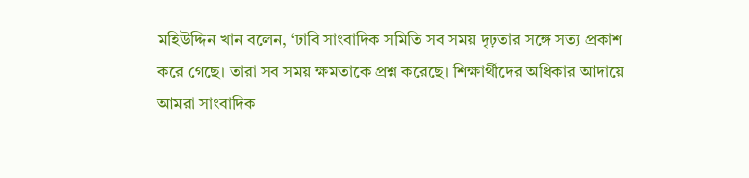মহিউদ্দিন খান বলেন, ‘ঢাবি সাংবাদিক সমিতি সব সময় দৃঢ়তার সঙ্গে সত্য প্রকাশ করে গেছে। তারা সব সময় ক্ষমতাকে প্রশ্ন করেছে। শিক্ষার্থীদের অধিকার আদায়ে আমরা সাংবাদিক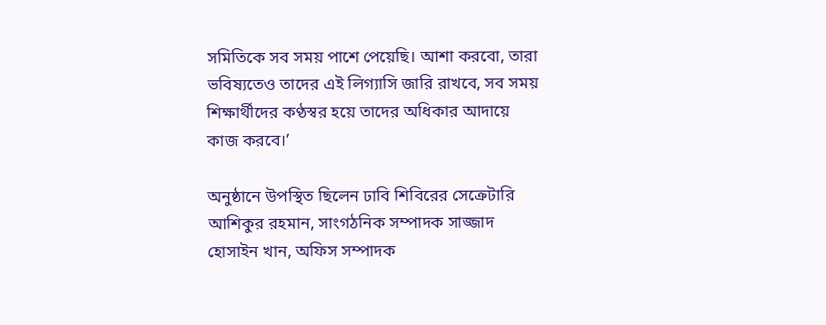সমিতিকে সব সময় পাশে পেয়েছি। আশা করবো, তারা ভবিষ্যতেও তাদের এই লিগ্যাসি জারি রাখবে, সব সময় শিক্ষার্থীদের কণ্ঠস্বর হয়ে তাদের অধিকার আদায়ে কাজ করবে।’

অনুষ্ঠানে উপস্থিত ছিলেন ঢাবি শিবিরের সেক্রেটারি আশিকুর রহমান, সাংগঠনিক সম্পাদক সাজ্জাদ হোসাইন খান, অফিস সম্পাদক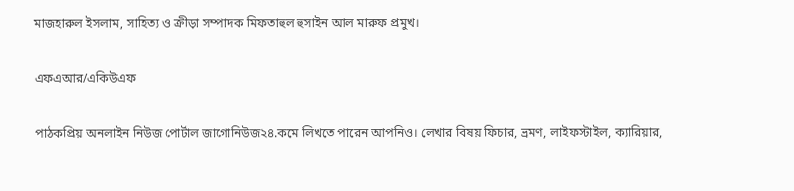মাজহারুল ইসলাম, সাহিত্য ও ক্রীড়া সম্পাদক মিফতাহুল হুসাইন আল মারুফ প্রমুখ।

এফএআর/একিউএফ

পাঠকপ্রিয় অনলাইন নিউজ পোর্টাল জাগোনিউজ২৪.কমে লিখতে পারেন আপনিও। লেখার বিষয় ফিচার, ভ্রমণ, লাইফস্টাইল, ক্যারিয়ার,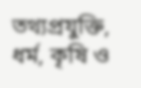তথ্যপ্রযুক্তি, ধর্ম, কৃষি ও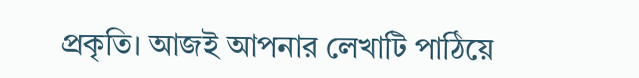প্রকৃতি। আজই আপনার লেখাটি পাঠিয়ে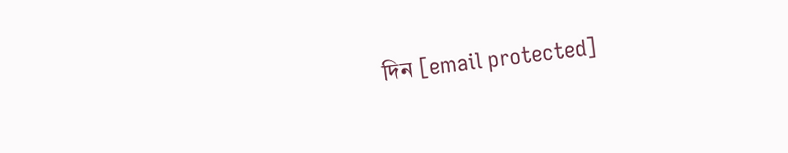দিন [email protected]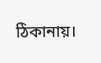ঠিকানায়।